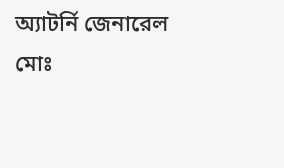অ্যাটর্নি জেনারেল মোঃ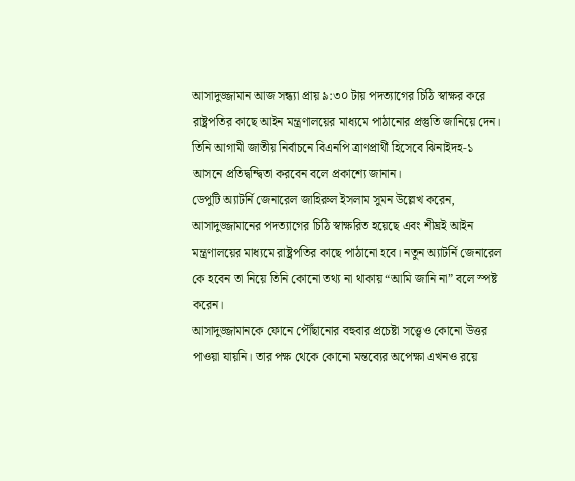আসাদুজ্জামান আজ সন্ধ্যা প্রায় ৯:৩০ টায় পদত্যাগের চিঠি স্বাক্ষর করে রাষ্ট্রপতির কাছে আইন মন্ত্রণালয়ের মাধ্যমে পাঠানোর প্রস্তুতি জানিয়ে দেন। তিনি আগামী জাতীয় নির্বাচনে বিএনপি ত্রাণপ্রার্থী হিসেবে ঝিনাইদহ‑১ আসনে প্রতিদ্বন্দ্বিতা করবেন বলে প্রকাশ্যে জানান।
ডেপুটি অ্যাটর্নি জেনারেল জাহিরুল ইসলাম সুমন উল্লেখ করেন, আসাদুজ্জামানের পদত্যাগের চিঠি স্বাক্ষরিত হয়েছে এবং শীঘ্রই আইন মন্ত্রণালয়ের মাধ্যমে রাষ্ট্রপতির কাছে পাঠানো হবে। নতুন অ্যাটর্নি জেনারেল কে হবেন তা নিয়ে তিনি কোনো তথ্য না থাকায় “আমি জানি না” বলে স্পষ্ট করেন।
আসাদুজ্জামানকে ফোনে পৌঁছানোর বহুবার প্রচেষ্টা সত্ত্বেও কোনো উত্তর পাওয়া যায়নি। তার পক্ষ থেকে কোনো মন্তব্যের অপেক্ষা এখনও রয়ে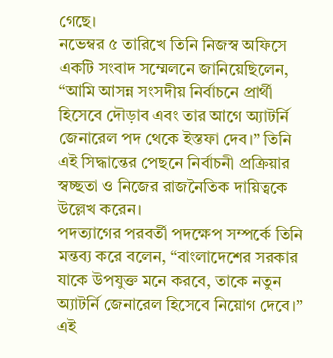গেছে।
নভেম্বর ৫ তারিখে তিনি নিজস্ব অফিসে একটি সংবাদ সম্মেলনে জানিয়েছিলেন, “আমি আসন্ন সংসদীয় নির্বাচনে প্রার্থী হিসেবে দৌড়াব এবং তার আগে অ্যাটর্নি জেনারেল পদ থেকে ইস্তফা দেব।” তিনি এই সিদ্ধান্তের পেছনে নির্বাচনী প্রক্রিয়ার স্বচ্ছতা ও নিজের রাজনৈতিক দায়িত্বকে উল্লেখ করেন।
পদত্যাগের পরবর্তী পদক্ষেপ সম্পর্কে তিনি মন্তব্য করে বলেন, “বাংলাদেশের সরকার যাকে উপযুক্ত মনে করবে, তাকে নতুন অ্যাটর্নি জেনারেল হিসেবে নিয়োগ দেবে।” এই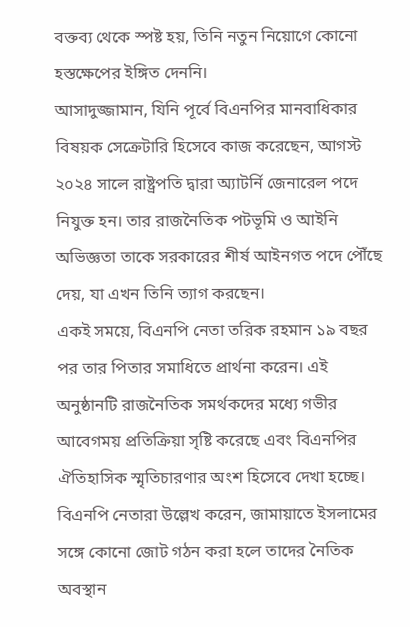বক্তব্য থেকে স্পষ্ট হয়, তিনি নতুন নিয়োগে কোনো হস্তক্ষেপের ইঙ্গিত দেননি।
আসাদুজ্জামান, যিনি পূর্বে বিএনপির মানবাধিকার বিষয়ক সেক্রেটারি হিসেবে কাজ করেছেন, আগস্ট ২০২৪ সালে রাষ্ট্রপতি দ্বারা অ্যাটর্নি জেনারেল পদে নিযুক্ত হন। তার রাজনৈতিক পটভূমি ও আইনি অভিজ্ঞতা তাকে সরকারের শীর্ষ আইনগত পদে পৌঁছে দেয়, যা এখন তিনি ত্যাগ করছেন।
একই সময়ে, বিএনপি নেতা তরিক রহমান ১৯ বছর পর তার পিতার সমাধিতে প্রার্থনা করেন। এই অনুষ্ঠানটি রাজনৈতিক সমর্থকদের মধ্যে গভীর আবেগময় প্রতিক্রিয়া সৃষ্টি করেছে এবং বিএনপির ঐতিহাসিক স্মৃতিচারণার অংশ হিসেবে দেখা হচ্ছে।
বিএনপি নেতারা উল্লেখ করেন, জামায়াতে ইসলামের সঙ্গে কোনো জোট গঠন করা হলে তাদের নৈতিক অবস্থান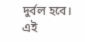দুর্বল হবে। এই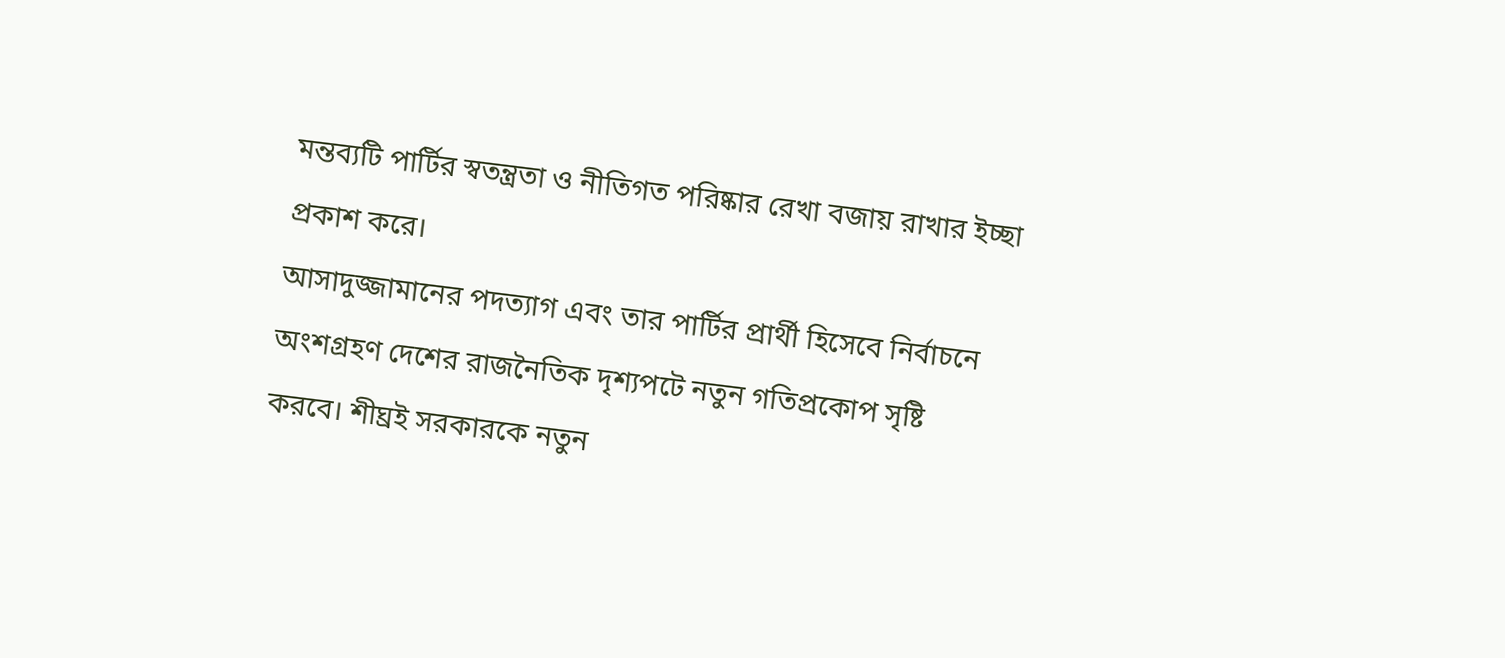মন্তব্যটি পার্টির স্বতন্ত্রতা ও নীতিগত পরিষ্কার রেখা বজায় রাখার ইচ্ছা প্রকাশ করে।
আসাদুজ্জামানের পদত্যাগ এবং তার পার্টির প্রার্থী হিসেবে নির্বাচনে অংশগ্রহণ দেশের রাজনৈতিক দৃশ্যপটে নতুন গতিপ্রকোপ সৃষ্টি করবে। শীঘ্রই সরকারকে নতুন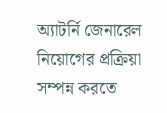অ্যাটর্নি জেনারেল নিয়োগের প্রক্রিয়া সম্পন্ন করতে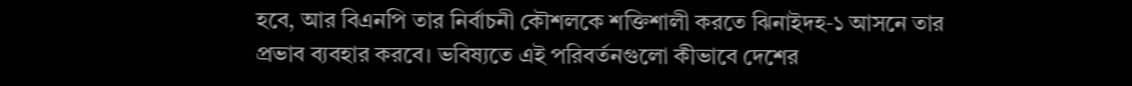হবে, আর বিএনপি তার নির্বাচনী কৌশলকে শক্তিশালী করতে ঝিনাইদহ‑১ আসনে তার প্রভাব ব্যবহার করবে। ভবিষ্যতে এই পরিবর্তনগুলো কীভাবে দেশের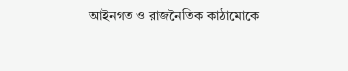আইনগত ও রাজনৈতিক কাঠামোকে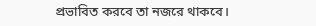প্রভাবিত করবে তা নজরে থাকবে।